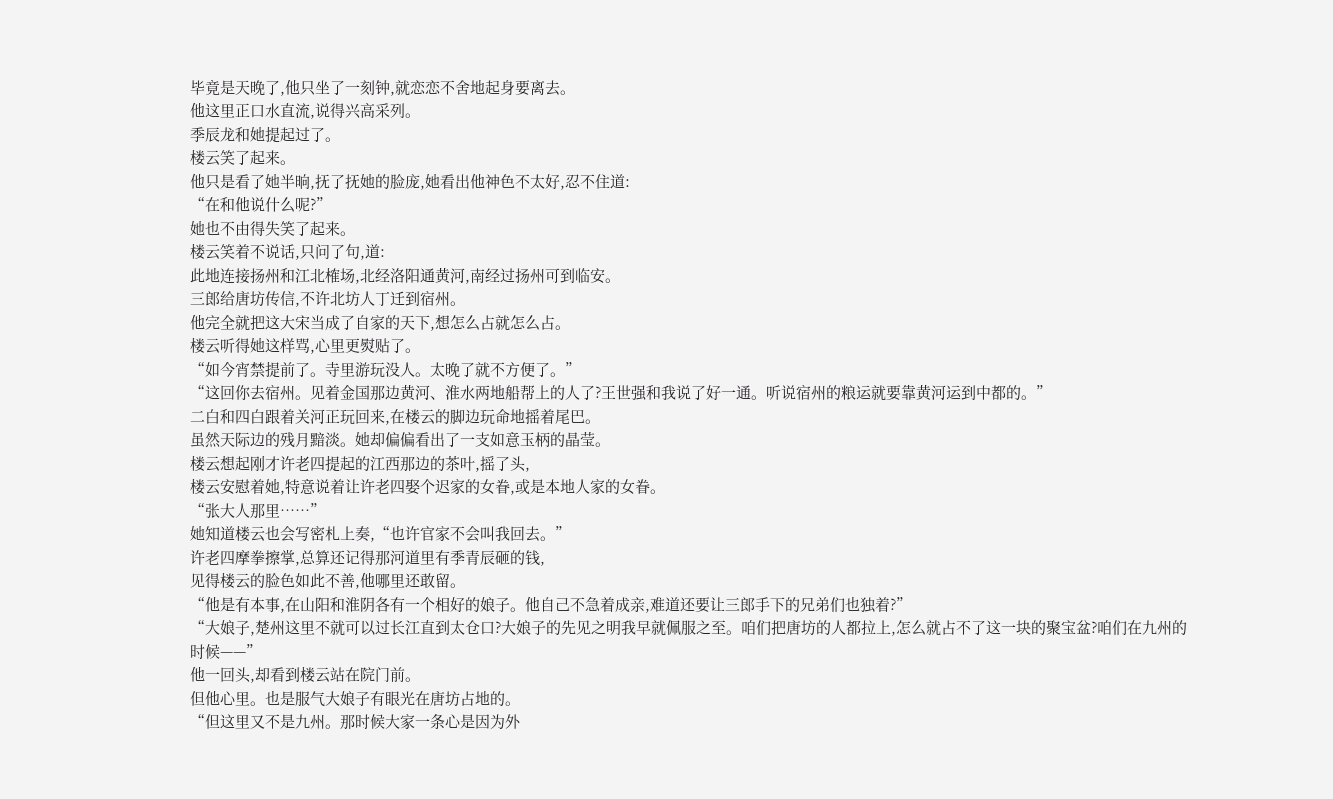毕竟是天晚了,他只坐了一刻钟,就恋恋不舍地起身要离去。
他这里正口水直流,说得兴高采列。
季辰龙和她提起过了。
楼云笑了起来。
他只是看了她半晌,抚了抚她的脸庞,她看出他神色不太好,忍不住道:
“在和他说什么呢?”
她也不由得失笑了起来。
楼云笑着不说话,只问了句,道:
此地连接扬州和江北榷场,北经洛阳通黄河,南经过扬州可到临安。
三郎给唐坊传信,不许北坊人丁迁到宿州。
他完全就把这大宋当成了自家的天下,想怎么占就怎么占。
楼云听得她这样骂,心里更熨贴了。
“如今宵禁提前了。寺里游玩没人。太晚了就不方便了。”
“这回你去宿州。见着金国那边黄河、淮水两地船帮上的人了?王世强和我说了好一通。听说宿州的粮运就要靠黄河运到中都的。”
二白和四白跟着关河正玩回来,在楼云的脚边玩命地摇着尾巴。
虽然天际边的残月黯淡。她却偏偏看出了一支如意玉柄的晶莹。
楼云想起刚才许老四提起的江西那边的茶叶,摇了头,
楼云安慰着她,特意说着让许老四娶个迟家的女眷,或是本地人家的女眷。
“张大人那里……”
她知道楼云也会写密札上奏,“也许官家不会叫我回去。”
许老四摩拳擦掌,总算还记得那河道里有季青辰砸的钱,
见得楼云的脸色如此不善,他哪里还敢留。
“他是有本事,在山阳和淮阴各有一个相好的娘子。他自己不急着成亲,难道还要让三郎手下的兄弟们也独着?”
“大娘子,楚州这里不就可以过长江直到太仓口?大娘子的先见之明我早就佩服之至。咱们把唐坊的人都拉上,怎么就占不了这一块的聚宝盆?咱们在九州的时候——”
他一回头,却看到楼云站在院门前。
但他心里。也是服气大娘子有眼光在唐坊占地的。
“但这里又不是九州。那时候大家一条心是因为外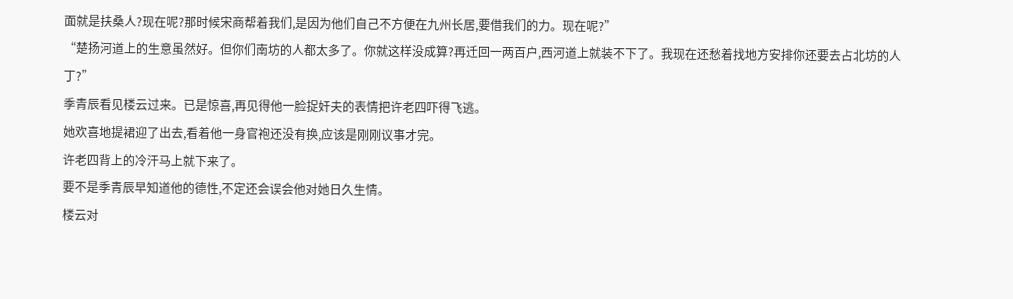面就是扶桑人?现在呢?那时候宋商帮着我们,是因为他们自己不方便在九州长居,要借我们的力。现在呢?”
“楚扬河道上的生意虽然好。但你们南坊的人都太多了。你就这样没成算?再迁回一两百户,西河道上就装不下了。我现在还愁着找地方安排你还要去占北坊的人丁?”
季青辰看见楼云过来。已是惊喜,再见得他一脸捉奸夫的表情把许老四吓得飞逃。
她欢喜地提裙迎了出去,看着他一身官袍还没有换,应该是刚刚议事才完。
许老四背上的冷汗马上就下来了。
要不是季青辰早知道他的德性,不定还会误会他对她日久生情。
楼云对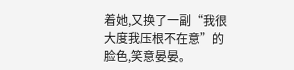着她,又换了一副“我很大度我压根不在意”的脸色,笑意晏晏。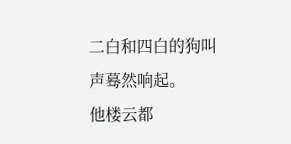二白和四白的狗叫声蓦然响起。
他楼云都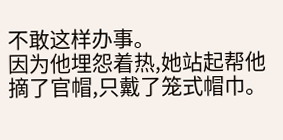不敢这样办事。
因为他埋怨着热,她站起帮他摘了官帽,只戴了笼式帽巾。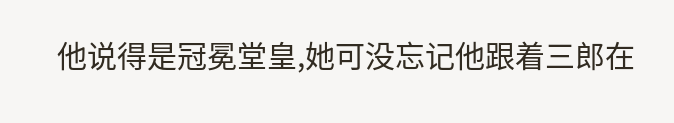他说得是冠冕堂皇,她可没忘记他跟着三郎在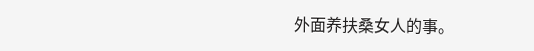外面养扶桑女人的事。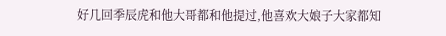好几回季辰虎和他大哥都和他提过,他喜欢大娘子大家都知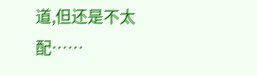道,但还是不太配……